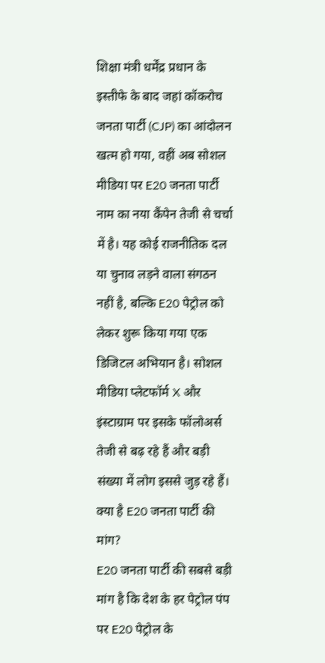शिक्षा मंत्री धर्मेंद्र प्रधान के इस्तीफे के बाद जहां कॉकरोच जनता पार्टी (CJP) का आंदोलन खत्म हो गया, वहीं अब सोशल मीडिया पर E20 जनता पार्टी नाम का नया कैंपेन तेजी से चर्चा में है। यह कोई राजनीतिक दल या चुनाव लड़ने वाला संगठन नहीं है, बल्कि E20 पेट्रोल को लेकर शुरू किया गया एक डिजिटल अभियान है। सोशल मीडिया प्लेटफॉर्म X और इंस्टाग्राम पर इसके फॉलोअर्स तेजी से बढ़ रहे हैं और बड़ी संख्या में लोग इससे जुड़ रहे हैं।
क्या है E20 जनता पार्टी की मांग?
E20 जनता पार्टी की सबसे बड़ी मांग है कि देश के हर पेट्रोल पंप पर E20 पेट्रोल के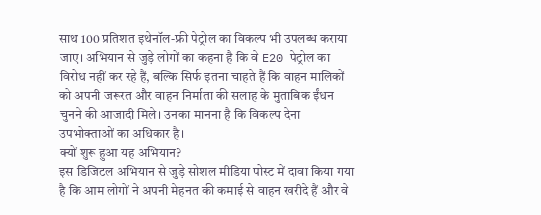साथ 100 प्रतिशत इथेनॉल-फ्री पेट्रोल का विकल्प भी उपलब्ध कराया जाए। अभियान से जुड़े लोगों का कहना है कि वे E20 पेट्रोल का विरोध नहीं कर रहे हैं, बल्कि सिर्फ इतना चाहते हैं कि वाहन मालिकों को अपनी जरूरत और वाहन निर्माता की सलाह के मुताबिक ईंधन चुनने की आजादी मिले। उनका मानना है कि विकल्प देना उपभोक्ताओं का अधिकार है।
क्यों शुरू हुआ यह अभियान?
इस डिजिटल अभियान से जुड़े सोशल मीडिया पोस्ट में दावा किया गया है कि आम लोगों ने अपनी मेहनत की कमाई से वाहन खरीदे हैं और वे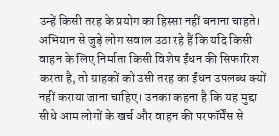उन्हें किसी तरह के प्रयोग का हिस्सा नहीं बनाना चाहते। अभियान से जुड़े लोग सवाल उठा रहे हैं कि यदि किसी वाहन के लिए निर्माता किसी विशेष ईंधन की सिफारिश करता है, तो ग्राहकों को उसी तरह का ईंधन उपलब्ध क्यों नहीं कराया जाना चाहिए। उनका कहना है कि यह मुद्दा सीधे आम लोगों के खर्च और वाहन की परफॉर्मेंस से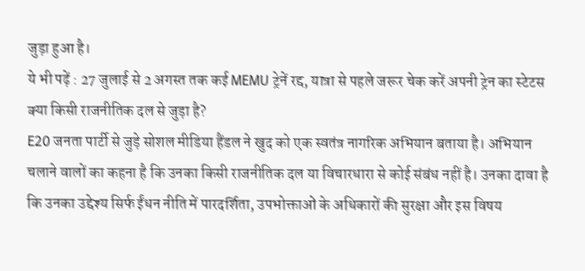जुड़ा हुआ है।
ये भी पढ़ें : 27 जुलाई से 2 अगस्त तक कई MEMU ट्रेनें रद्द, यात्रा से पहले जरूर चेक करें अपनी ट्रेन का स्टेटस
क्या किसी राजनीतिक दल से जुड़ा है?
E20 जनता पार्टी से जुड़े सोशल मीडिया हैंडल ने खुद को एक स्वतंत्र नागरिक अभियान बताया है। अभियान चलाने वालों का कहना है कि उनका किसी राजनीतिक दल या विचारधारा से कोई संबंध नहीं है। उनका दावा है कि उनका उद्देश्य सिर्फ ईंधन नीति में पारदर्शिता, उपभोक्ताओं के अधिकारों की सुरक्षा और इस विषय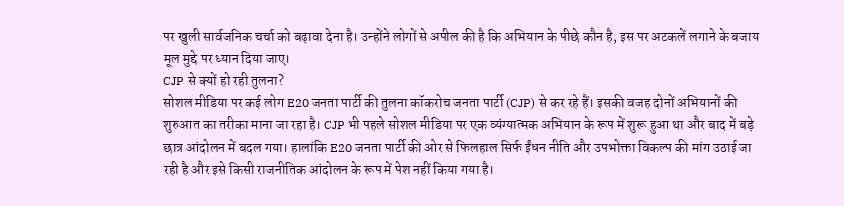पर खुली सार्वजनिक चर्चा को बढ़ावा देना है। उन्होंने लोगों से अपील की है कि अभियान के पीछे कौन है, इस पर अटकलें लगाने के बजाय मूल मुद्दे पर ध्यान दिया जाए।
CJP से क्यों हो रही तुलना?
सोशल मीडिया पर कई लोग E20 जनता पार्टी की तुलना कॉकरोच जनता पार्टी (CJP) से कर रहे हैं। इसकी वजह दोनों अभियानों की शुरुआत का तरीका माना जा रहा है। CJP भी पहले सोशल मीडिया पर एक व्यंग्यात्मक अभियान के रूप में शुरू हुआ था और बाद में बड़े छात्र आंदोलन में बदल गया। हालांकि E20 जनता पार्टी की ओर से फिलहाल सिर्फ ईंधन नीति और उपभोक्ता विकल्प की मांग उठाई जा रही है और इसे किसी राजनीतिक आंदोलन के रूप में पेश नहीं किया गया है।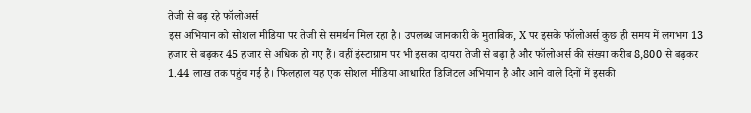तेजी से बढ़ रहे फॉलोअर्स
इस अभियान को सोशल मीडिया पर तेजी से समर्थन मिल रहा है। उपलब्ध जानकारी के मुताबिक, X पर इसके फॉलोअर्स कुछ ही समय में लगभग 13 हजार से बढ़कर 45 हजार से अधिक हो गए हैं। वहीं इंस्टाग्राम पर भी इसका दायरा तेजी से बढ़ा है और फॉलोअर्स की संख्या करीब 8,800 से बढ़कर 1.44 लाख तक पहुंच गई है। फिलहाल यह एक सोशल मीडिया आधारित डिजिटल अभियान है और आने वाले दिनों में इसकी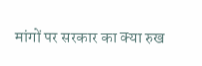मांगों पर सरकार का क्या रुख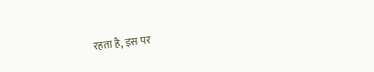रहता है, इस पर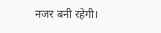नजर बनी रहेगी।